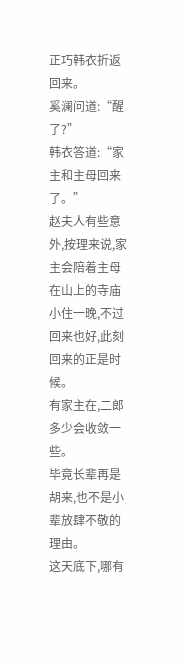正巧韩衣折返回来。
奚澜问道:“醒了?”
韩衣答道:“家主和主母回来了。”
赵夫人有些意外,按理来说,家主会陪着主母在山上的寺庙小住一晚,不过回来也好,此刻回来的正是时候。
有家主在,二郎多少会收敛一些。
毕竟长辈再是胡来,也不是小辈放肆不敬的理由。
这天底下,哪有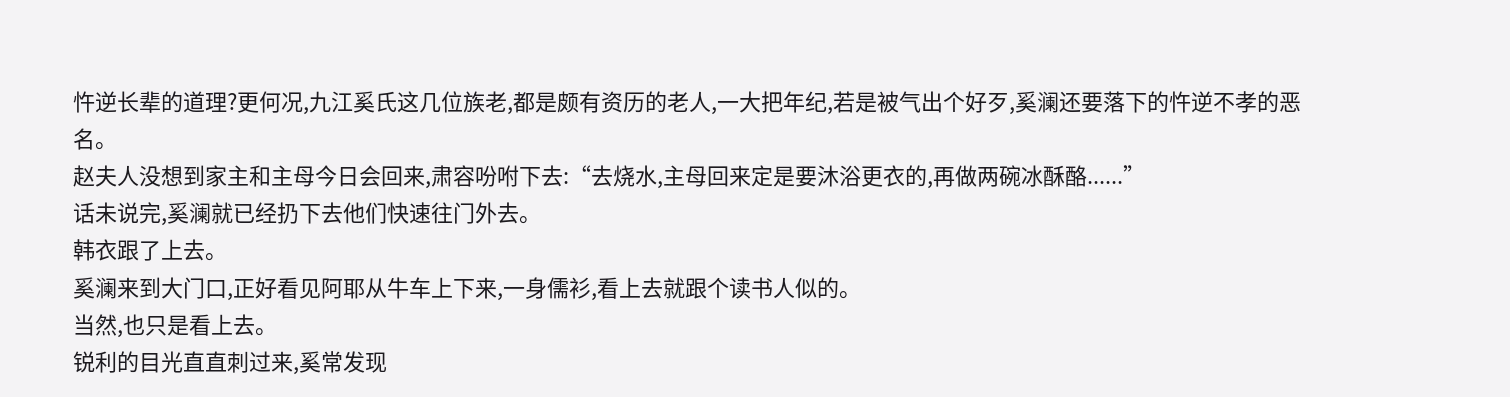忤逆长辈的道理?更何况,九江奚氏这几位族老,都是颇有资历的老人,一大把年纪,若是被气出个好歹,奚澜还要落下的忤逆不孝的恶名。
赵夫人没想到家主和主母今日会回来,肃容吩咐下去:“去烧水,主母回来定是要沐浴更衣的,再做两碗冰酥酪......”
话未说完,奚澜就已经扔下去他们快速往门外去。
韩衣跟了上去。
奚澜来到大门口,正好看见阿耶从牛车上下来,一身儒衫,看上去就跟个读书人似的。
当然,也只是看上去。
锐利的目光直直刺过来,奚常发现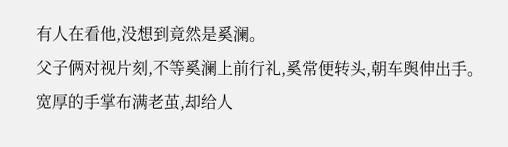有人在看他,没想到竟然是奚澜。
父子俩对视片刻,不等奚澜上前行礼,奚常便转头,朝车舆伸出手。
宽厚的手掌布满老茧,却给人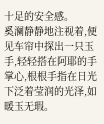十足的安全感。
奚澜静静地注视着,便见车帘中探出一只玉手,轻轻搭在阿耶的手掌心,根根手指在日光下泛着莹润的光泽,如暖玉无瑕。